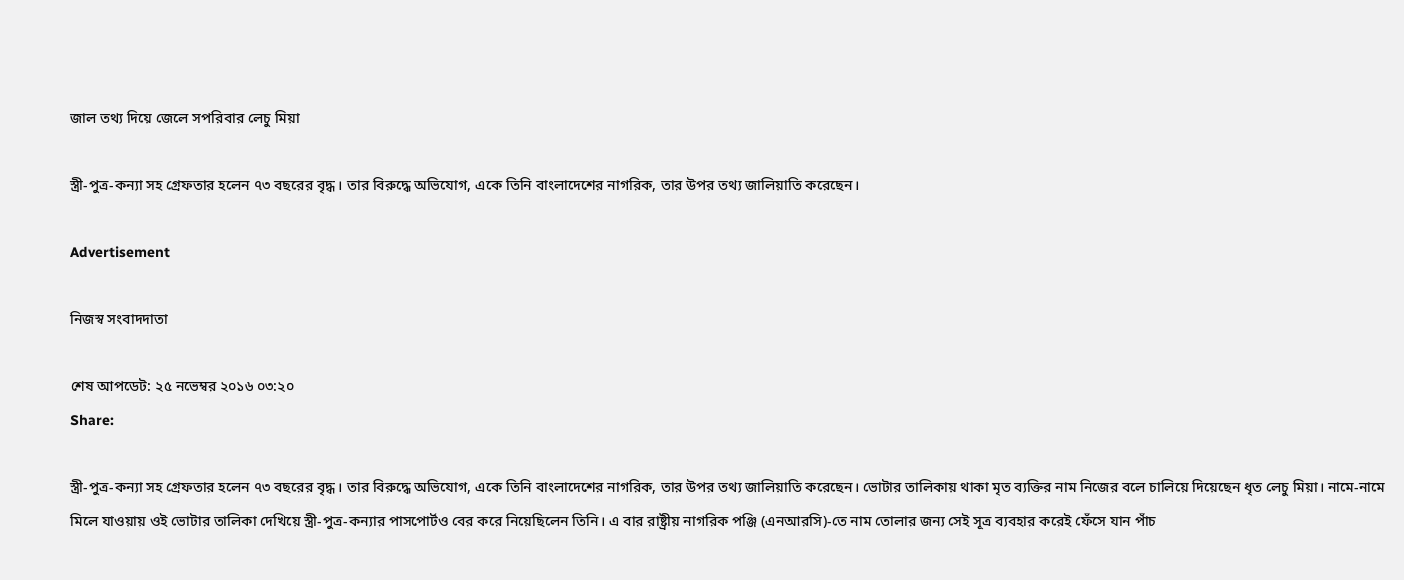জাল তথ্য দিয়ে জেলে সপরিবার লেচু মিয়া

স্ত্রী-পুত্র-কন্যা সহ গ্রেফতার হলেন ৭৩ বছরের বৃদ্ধ। তার বিরুদ্ধে অভিযোগ, একে তিনি বাংলাদেশের নাগরিক, তার উপর তথ্য জালিয়াতি করেছেন।

Advertisement

নিজস্ব সংবাদদাতা

শেষ আপডেট: ২৫ নভেম্বর ২০১৬ ০৩:২০
Share:

স্ত্রী-পুত্র-কন্যা সহ গ্রেফতার হলেন ৭৩ বছরের বৃদ্ধ। তার বিরুদ্ধে অভিযোগ, একে তিনি বাংলাদেশের নাগরিক, তার উপর তথ্য জালিয়াতি করেছেন। ভোটার তালিকায় থাকা মৃত ব্যক্তির নাম নিজের বলে চালিয়ে দিয়েছেন ধৃত লেচু মিয়া। নামে-নামে মিলে যাওয়ায় ওই ভোটার তালিকা দেখিয়ে স্ত্রী-পুত্র-কন্যার পাসপোর্টও বের করে নিয়েছিলেন তিনি। এ বার রাষ্ট্রীয় নাগরিক পঞ্জি (এনআরসি)-তে নাম তোলার জন্য সেই সূত্র ব্যবহার করেই ফেঁসে যান পাঁচ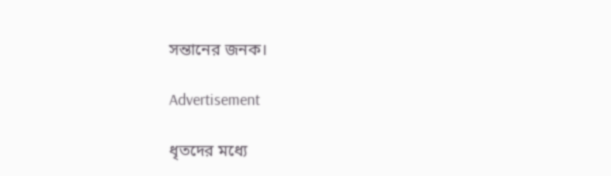সন্তানের জনক।

Advertisement

ধৃতদের মধ্যে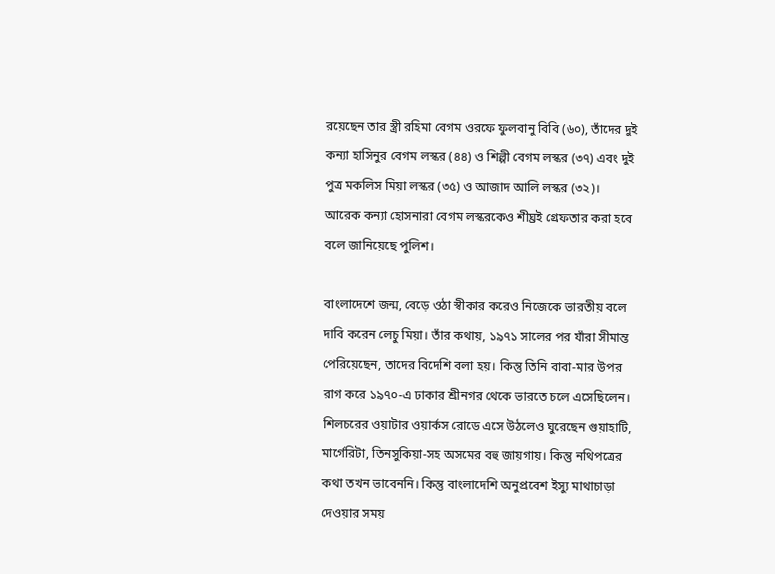রয়েছেন তার স্ত্রী রহিমা বেগম ওরফে ফুলবানু বিবি (৬০), তাঁদের দুই কন্যা হাসিনুর বেগম লস্কর (৪৪) ও শিল্পী বেগম লস্কর (৩৭) এবং দুই পুত্র মকলিস মিয়া লস্কর (৩৫) ও আজাদ আলি লস্কর (৩২)। আরেক কন্যা হোসনারা বেগম লস্করকেও শীঘ্রই গ্রেফতার করা হবে বলে জানিয়েছে পুলিশ।

বাংলাদেশে জন্ম, বেড়ে ওঠা স্বীকার করেও নিজেকে ভারতীয় বলে দাবি করেন লেচু মিয়া। তাঁর কথায়, ১৯৭১ সালের পর যাঁরা সীমান্ত পেরিয়েছেন, তাদের বিদেশি বলা হয়। কিন্তু তিনি বাবা-মার উপর রাগ করে ১৯৭০-এ ঢাকার শ্রীনগর থেকে ভারতে চলে এসেছিলেন। শিলচরের ওয়াটার ওয়ার্কস রোডে এসে উঠলেও ঘুরেছেন গুয়াহাটি, মার্গেরিটা, তিনসুকিয়া-সহ অসমের বহু জায়গায়। কিন্তু নথিপত্রের কথা তখন ভাবেননি। কিন্তু বাংলাদেশি অনুপ্রবেশ ইস্যু মাথাচাড়া দেওয়ার সময়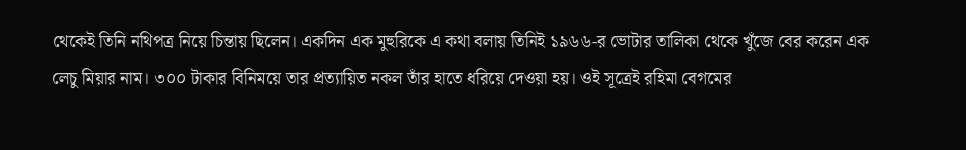থেকেই তিনি নথিপত্র নিয়ে চিন্তায় ছিলেন। একদিন এক মুহুরিকে এ কথা বলায় তিনিই ১৯৬৬-র ভোটার তালিকা থেকে খুঁজে বের করেন এক লেচু মিয়ার নাম। ৩০০ টাকার বিনিময়ে তার প্রত্যায়িত নকল তাঁর হাতে ধরিয়ে দেওয়া হয়। ওই সূত্রেই রহিমা বেগমের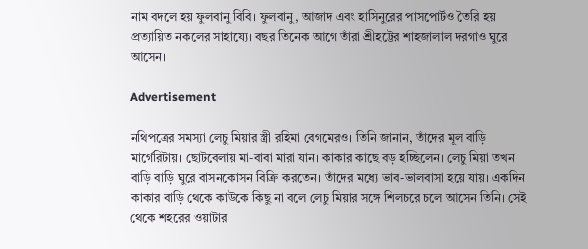নাম বদলে হয় ফুলবানু বিবি। ফুলবানু, আজাদ এবং হাসিনুরের পাসপোর্টও তৈরি হয় প্রত্যায়িত নকলের সাহায্যে। বছর তিনেক আগে তাঁরা শ্রীহট্টের শাহজালাল দরগাও ঘুরে আসেন।

Advertisement

নথিপত্রের সমস্যা লেচু মিয়ার স্ত্রী রহিমা বেগমেরও। তিনি জানান, তাঁদের মূল বাড়ি মার্গেরিটায়। ছোটবেলায় মা-বাবা মারা যান। কাকার কাছে বড় হচ্ছিলেন। লেচু মিয়া তখন বাড়ি বাড়ি ঘুরে বাসনকোসন বিক্রি করতেন। তাঁদের মধ্যে ভাব-ভালবাসা হয়ে যায়। একদিন কাকার বাড়ি থেকে কাউকে কিছু না বলে লেচু মিয়ার সঙ্গে শিলচরে চলে আসেন তিনি। সেই থেকে শহরের ওয়াটার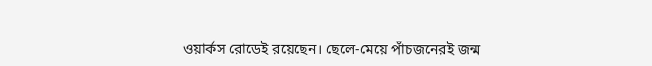ওয়ার্কস রোডেই রয়েছেন। ছেলে-মেয়ে পাঁচজনেরই জন্ম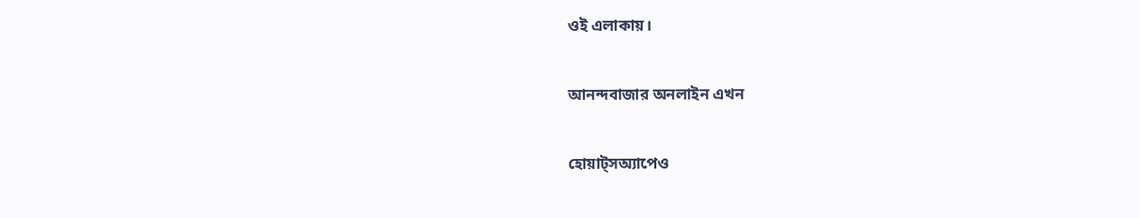ওই এলাকায়।

আনন্দবাজার অনলাইন এখন

হোয়াট্‌সঅ্যাপেও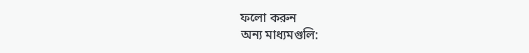ফলো করুন
অন্য মাধ্যমগুলি: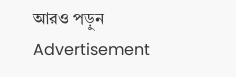আরও পড়ুন
Advertisement